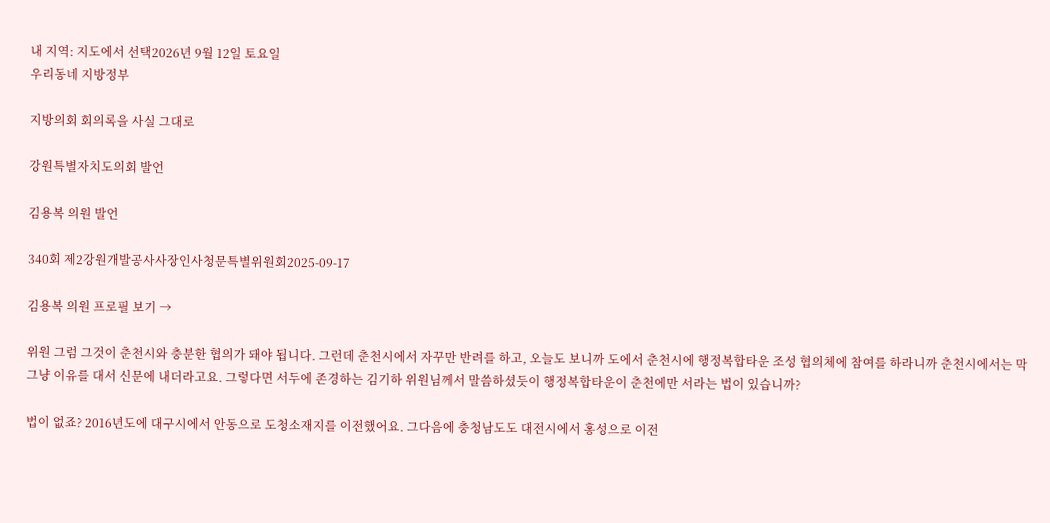내 지역: 지도에서 선택2026년 9월 12일 토요일
우리동네 지방정부

지방의회 회의록을 사실 그대로

강원특별자치도의회 발언

김용복 의원 발언

340회 제2강원개발공사사장인사청문특별위원회2025-09-17

김용복 의원 프로필 보기 →

위원 그럼 그것이 춘천시와 충분한 협의가 돼야 됩니다. 그런데 춘천시에서 자꾸만 반려를 하고, 오늘도 보니까 도에서 춘천시에 행정복합타운 조성 협의체에 참여를 하라니까 춘천시에서는 막 그냥 이유를 대서 신문에 내더라고요. 그렇다면 서두에 존경하는 김기하 위원님께서 말씀하셨듯이 행정복합타운이 춘천에만 서라는 법이 있습니까?

법이 없죠? 2016년도에 대구시에서 안동으로 도청소재지를 이전했어요. 그다음에 충청남도도 대전시에서 홍성으로 이전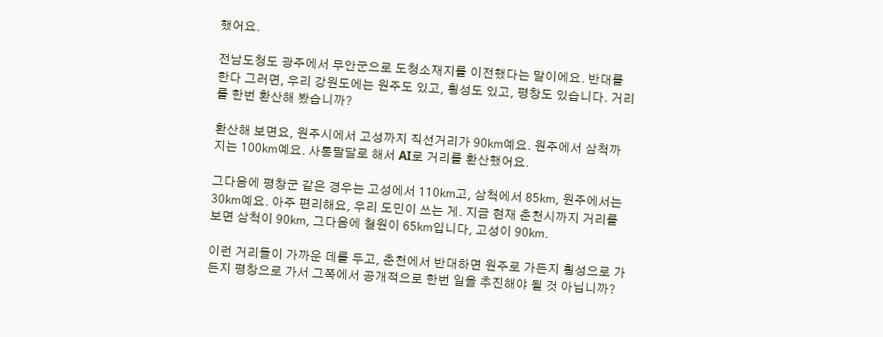했어요.

전남도청도 광주에서 무안군으로 도청소재지를 이전했다는 말이에요. 반대를 한다 그러면, 우리 강원도에는 원주도 있고, 횡성도 있고, 평창도 있습니다. 거리를 한번 환산해 봤습니까?

환산해 보면요, 원주시에서 고성까지 직선거리가 90㎞예요. 원주에서 삼척까지는 100㎞예요. 사통팔달로 해서 AI로 거리를 환산했어요.

그다음에 평창군 같은 경우는 고성에서 110㎞고, 삼척에서 85㎞, 원주에서는 30㎞예요. 아주 편리해요, 우리 도민이 쓰는 게. 지금 현재 춘천시까지 거리를 보면 삼척이 90㎞, 그다음에 철원이 65㎞입니다, 고성이 90㎞.

이런 거리들이 가까운 데를 두고, 춘천에서 반대하면 원주로 가든지 횡성으로 가든지 평창으로 가서 그쪽에서 공개적으로 한번 일을 추진해야 될 것 아닙니까?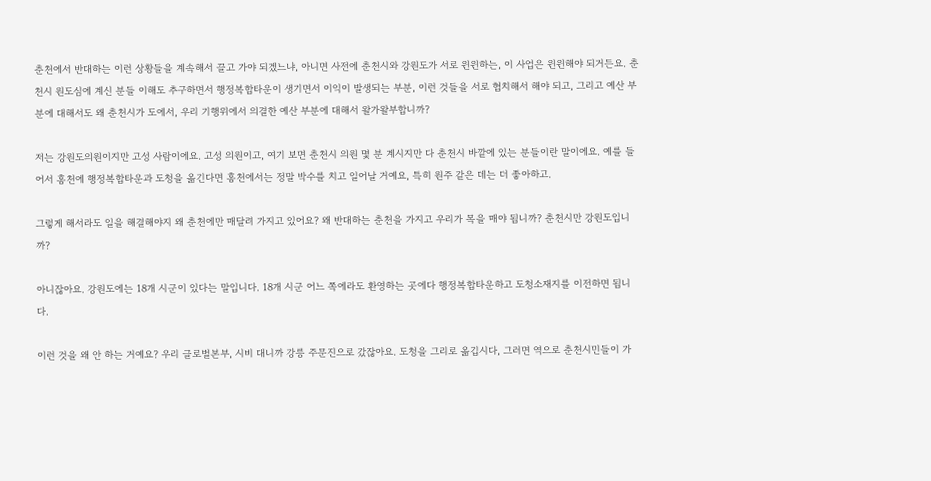춘천에서 반대하는 이런 상황들을 계속해서 끌고 가야 되겠느냐, 아니면 사전에 춘천시와 강원도가 서로 윈윈하는, 이 사업은 윈윈해야 되거든요. 춘천시 원도심에 계신 분들 이해도 추구하면서 행정복합타운이 생기면서 이익이 발생되는 부분, 이런 것들을 서로 협치해서 해야 되고, 그리고 예산 부분에 대해서도 왜 춘천시가 도에서, 우리 기행위에서 의결한 예산 부분에 대해서 왈가왈부합니까?

저는 강원도의원이지만 고성 사람이에요. 고성 의원이고, 여기 보면 춘천시 의원 몇 분 계시지만 다 춘천시 바깥에 있는 분들이란 말이에요. 예를 들어서 홍천에 행정복합타운과 도청을 옮긴다면 홍천에서는 정말 박수를 치고 일어날 거예요, 특히 원주 같은 데는 더 좋아하고.

그렇게 해서라도 일을 해결해야지 왜 춘천에만 매달려 가지고 있어요? 왜 반대하는 춘천을 가지고 우리가 목을 매야 됩니까? 춘천시만 강원도입니까?

아니잖아요. 강원도에는 18개 시군이 있다는 말입니다. 18개 시군 어느 쪽에라도 환영하는 곳에다 행정복합타운하고 도청소재지를 이전하면 됩니다.

이런 것을 왜 안 하는 거예요? 우리 글로벌본부, 시비 대니까 강릉 주문진으로 갔잖아요. 도청을 그리로 옮깁시다, 그러면 역으로 춘천시민들이 가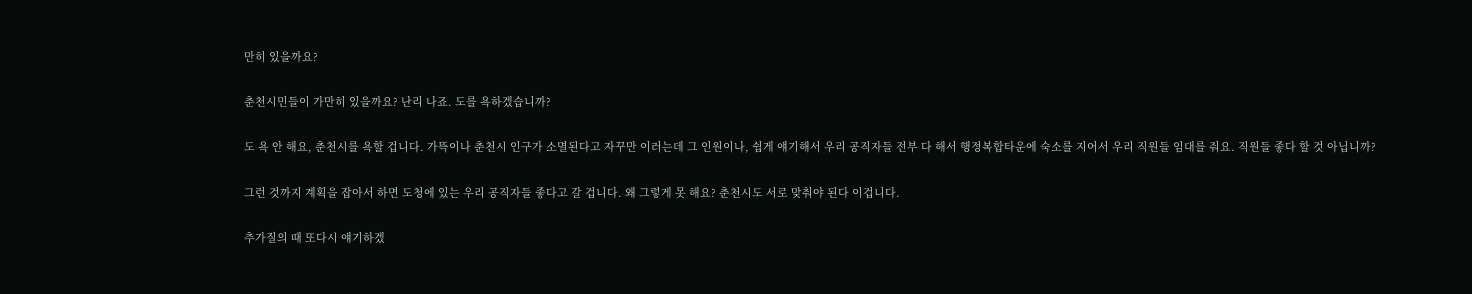만히 있을까요?

춘천시민들이 가만히 있을까요? 난리 나죠. 도를 욕하겠습니까?

도 욕 안 해요, 춘천시를 욕할 겁니다. 가뜩이나 춘천시 인구가 소멸된다고 자꾸만 이러는데 그 인원이나, 쉽게 얘기해서 우리 공직자들 전부 다 해서 행정복합타운에 숙소를 지어서 우리 직원들 임대를 줘요. 직원들 좋다 할 것 아닙니까?

그런 것까지 계획을 잡아서 하면 도청에 있는 우리 공직자들 좋다고 갈 겁니다. 왜 그렇게 못 해요? 춘천시도 서로 맞춰야 된다 이겁니다.

추가질의 때 또다시 얘기하겠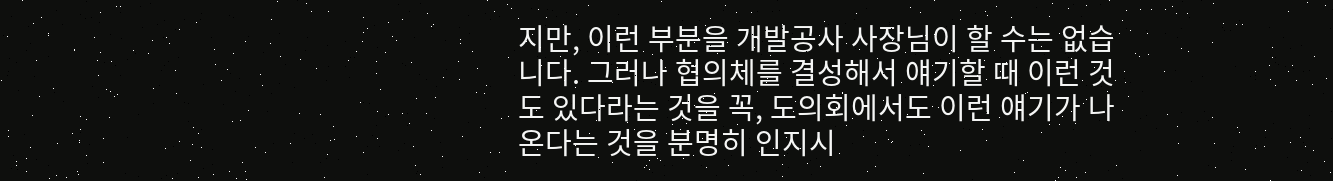지만, 이런 부분을 개발공사 사장님이 할 수는 없습니다. 그러나 협의체를 결성해서 얘기할 때 이런 것도 있다라는 것을 꼭, 도의회에서도 이런 얘기가 나온다는 것을 분명히 인지시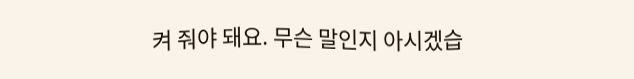켜 줘야 돼요. 무슨 말인지 아시겠습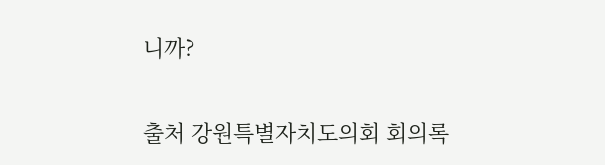니까?

출처 강원특별자치도의회 회의록